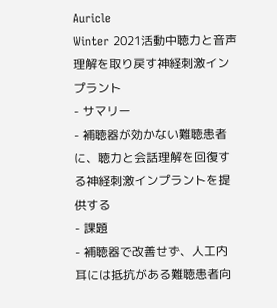Auricle
Winter 2021活動中聴力と音声理解を取り戻す神経刺激インプラント
- サマリー
- 補聴器が効かない難聴患者に、聴力と会話理解を回復する神経刺激インプラントを提供する
- 課題
- 補聴器で改善せず、人工内耳には抵抗がある難聴患者向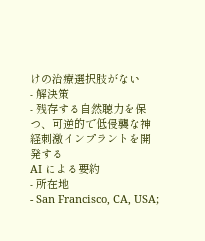けの治療選択肢がない
- 解決策
- 残存する自然聴力を保つ、可逆的で低侵襲な神経刺激インプラントを開発する
AI による要約
- 所在地
- San Francisco, CA, USA;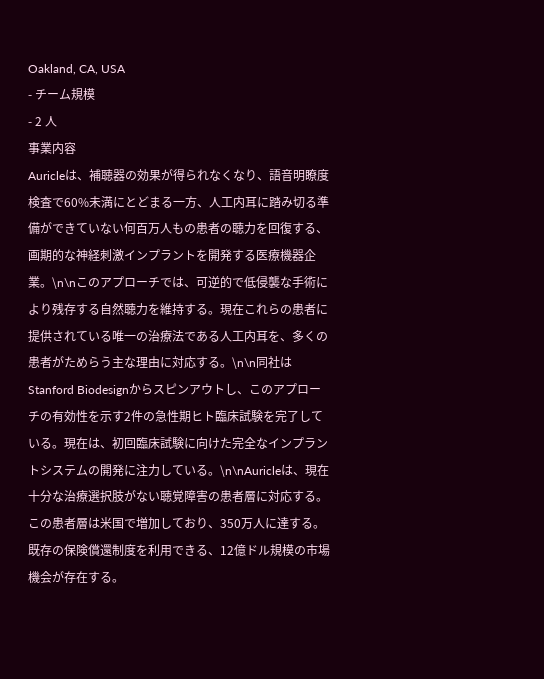Oakland, CA, USA
- チーム規模
- 2 人
事業内容
Auricleは、補聴器の効果が得られなくなり、語音明瞭度検査で60%未満にとどまる一方、人工内耳に踏み切る準備ができていない何百万人もの患者の聴力を回復する、画期的な神経刺激インプラントを開発する医療機器企業。\n\nこのアプローチでは、可逆的で低侵襲な手術により残存する自然聴力を維持する。現在これらの患者に提供されている唯一の治療法である人工内耳を、多くの患者がためらう主な理由に対応する。\n\n同社はStanford Biodesignからスピンアウトし、このアプローチの有効性を示す2件の急性期ヒト臨床試験を完了している。現在は、初回臨床試験に向けた完全なインプラントシステムの開発に注力している。\n\nAuricleは、現在十分な治療選択肢がない聴覚障害の患者層に対応する。この患者層は米国で増加しており、350万人に達する。既存の保険償還制度を利用できる、12億ドル規模の市場機会が存在する。